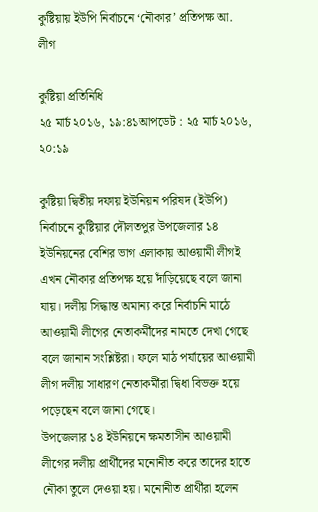কুষ্টিয়ায় ইউপি নির্বাচনে ‘নৌকার’ প্রতিপক্ষ আ. লীগ

কুষ্টিয়া প্রতিনিধি
২৫ মার্চ ২০১৬, ১৯:৪১আপডেট : ২৫ মার্চ ২০১৬, ২০:১৯

কুষ্টিয়া দ্বিতীয় দফায় ইউনিয়ন পরিষদ (ইউপি) নির্বাচনে কুষ্টিয়ার দৌলতপুর উপজেলার ১৪ ইউনিয়নের বেশির ভাগ এলাকায় আওয়ামী লীগই এখন নৌকার প্রতিপক্ষ হয়ে দাঁড়িয়েছে বলে জানা যায়। দলীয় সিদ্ধান্ত অমান্য করে নির্বাচনি মাঠে আওয়ামী লীগের নেতাকর্মীদের নামতে দেখা গেছে বলে জানান সংশ্লিষ্টরা। ফলে মাঠ পর্যায়ের আওয়ামী লীগ দলীয় সাধারণ নেতাকর্মীরা দ্বিধা বিভক্ত হয়ে পড়েছেন বলে জানা গেছে।
উপজেলার ১৪ ইউনিয়নে ক্ষমতাসীন আওয়ামী লীগের দলীয় প্রার্থীদের মনোনীত করে তাদের হাতে নৌকা তুলে দেওয়া হয়। মনোনীত প্রার্থীরা হলেন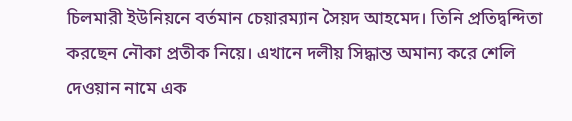চিলমারী ইউনিয়নে বর্তমান চেয়ারম্যান সৈয়দ আহমেদ। তিনি প্রতিদ্বন্দিতা করছেন নৌকা প্রতীক নিয়ে। এখানে দলীয় সিদ্ধান্ত অমান্য করে শেলি দেওয়ান নামে এক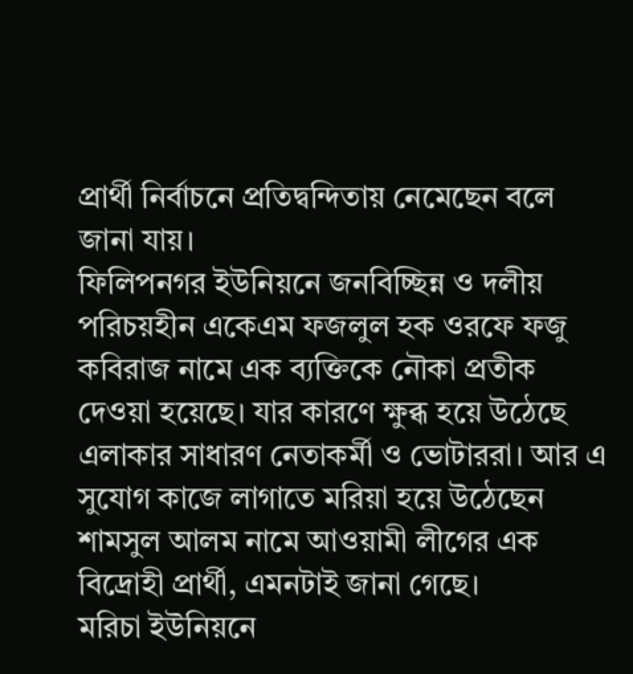প্রার্থী নির্বাচনে প্রতিদ্বন্দিতায় নেমেছেন বলে জানা যায়।
ফিলিপনগর ইউনিয়নে জনবিচ্ছিন্ন ও দলীয় পরিচয়হীন একেএম ফজলুল হক ওরফে ফজু কবিরাজ নামে এক ব্যক্তিকে নৌকা প্রতীক দেওয়া হয়েছে। যার কারণে ক্ষুব্ধ হয়ে উঠেছে এলাকার সাধারণ নেতাকর্মী ও ভোটাররা। আর এ সুযোগ কাজে লাগাতে মরিয়া হয়ে উঠেছেন শামসুল আলম নামে আওয়ামী লীগের এক বিদ্রোহী প্রার্থী, এমনটাই জানা গেছে।
মরিচা ইউনিয়নে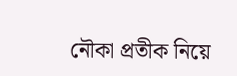নৌকা প্রতীক নিয়ে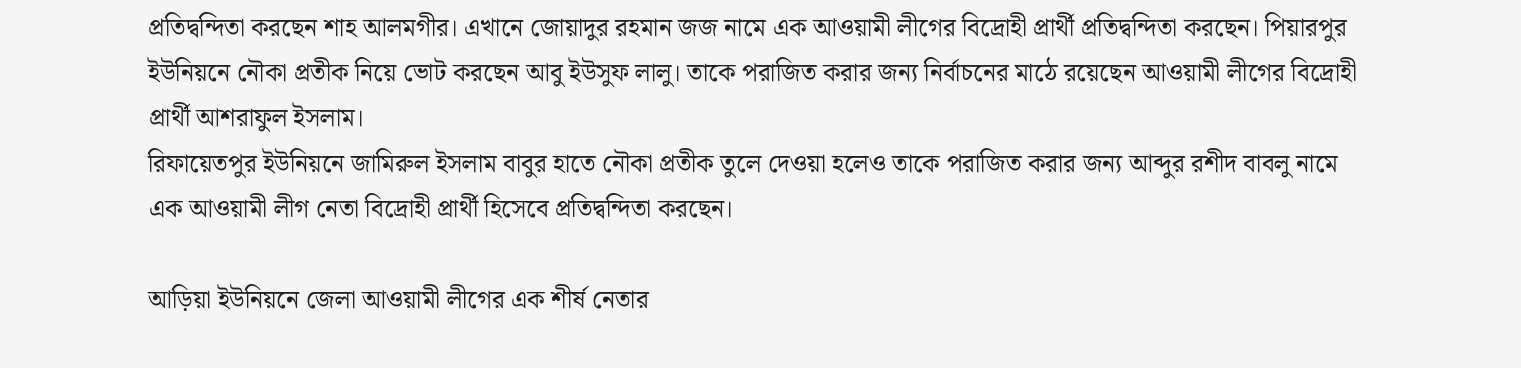প্রতিদ্বন্দিতা করছেন শাহ আলমগীর। এখানে জোয়াদুর রহমান জজ নামে এক আওয়ামী লীগের বিদ্রোহী প্রার্থী প্রতিদ্বন্দিতা করছেন। পিয়ারপুর ইউনিয়নে নৌকা প্রতীক নিয়ে ভোট করছেন আবু ইউসুফ লালু। তাকে পরাজিত করার জন্য নির্বাচনের মাঠে রয়েছেন আওয়ামী লীগের বিদ্রোহী প্রার্থী আশরাফুল ইসলাম।
রিফায়েতপুর ইউনিয়নে জামিরুল ইসলাম বাবুর হাতে নৌকা প্রতীক তুলে দেওয়া হলেও তাকে পরাজিত করার জন্য আব্দুর রশীদ বাবলু নামে এক আওয়ামী লীগ নেতা বিদ্রোহী প্রার্থী হিসেবে প্রতিদ্বন্দিতা করছেন।

আড়িয়া ইউনিয়নে জেলা আওয়ামী লীগের এক শীর্ষ নেতার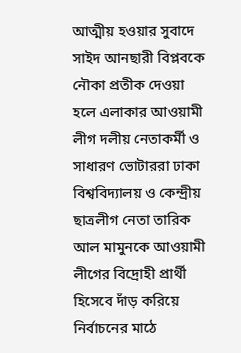আত্মীয় হওয়ার সুবাদে সাইদ আনছারী বিপ্লবকে নৌকা প্রতীক দেওয়া হলে এলাকার আওয়ামী লীগ দলীয় নেতাকর্মী ও সাধারণ ভোটাররা ঢাকা বিশ্ববিদ্যালয় ও কেন্দ্রীয় ছাত্রলীগ নেতা তারিক আল মামুনকে আওয়ামী লীগের বিদ্রোহী প্রার্থী হিসেবে দাঁড় করিয়ে নির্বাচনের মাঠে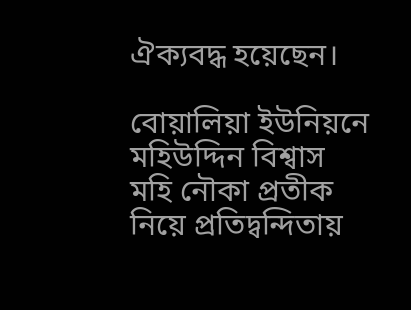ঐক্যবদ্ধ হয়েছেন।

বোয়ালিয়া ইউনিয়নে মহিউদ্দিন বিশ্বাস মহি নৌকা প্রতীক নিয়ে প্রতিদ্বন্দিতায়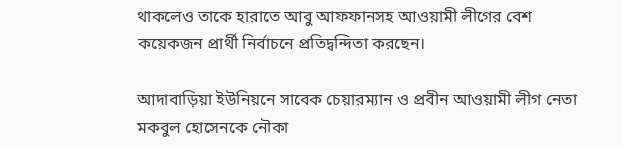থাকলেও তাকে হারাতে আবু আফফানসহ আওয়ামী লীগের বেশ কয়েকজন প্রার্থী নির্বাচনে প্রতিদ্বন্দিতা করছেন।

আদাবাড়িয়া ইউনিয়নে সাবেক চেয়ারম্যান ও প্রবীন আওয়ামী লীগ নেতা মকবুল হোসেনকে নৌকা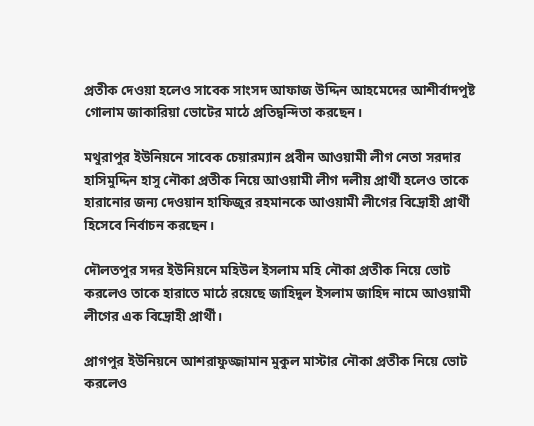প্রতীক দেওয়া হলেও সাবেক সাংসদ আফাজ উদ্দিন আহমেদের আশীর্বাদপুষ্ট গোলাম জাকারিয়া ভোটের মাঠে প্রতিদ্বন্দিতা করছেন।

মথুরাপুর ইউনিয়নে সাবেক চেয়ারম্যান প্রবীন আওয়ামী লীগ নেতা সরদার হাসিমুদ্দিন হাসু নৌকা প্রতীক নিয়ে আওয়ামী লীগ দলীয় প্রার্থী হলেও তাকে হারানোর জন্য দেওয়ান হাফিজুর রহমানকে আওয়ামী লীগের বিদ্রোহী প্রার্থী হিসেবে নির্বাচন করছেন।

দৌলতপুর সদর ইউনিয়নে মহিউল ইসলাম মহি নৌকা প্রতীক নিয়ে ভোট করলেও তাকে হারাতে মাঠে রয়েছে জাহিদুল ইসলাম জাহিদ নামে আওয়ামী লীগের এক বিদ্রোহী প্রার্থী।

প্রাগপুর ইউনিয়নে আশরাফুজ্জামান মুকুল মাস্টার নৌকা প্রতীক নিয়ে ভোট করলেও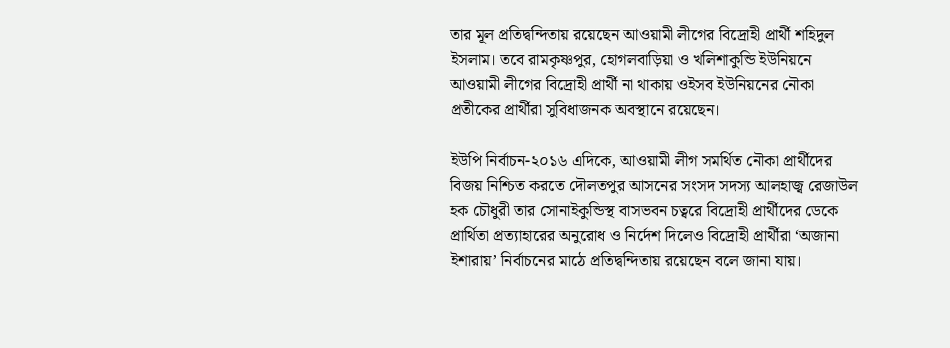তার মূল প্রতিদ্বন্দিতায় রয়েছেন আওয়ামী লীগের বিদ্রোহী প্রার্থী শহিদুল ইসলাম। তবে রামকৃষ্ণপুর, হোগলবাড়িয়া ও খলিশাকুন্ডি ইউনিয়নে আওয়ামী লীগের বিদ্রোহী প্রার্থী না থাকায় ওইসব ইউনিয়নের নৌকা প্রতীকের প্রার্থীরা সুবিধাজনক অবস্থানে রয়েছেন।

ইউপি নির্বাচন-২০১৬ এদিকে, আওয়ামী লীগ সমর্থিত নৌকা প্রার্থীদের বিজয় নিশ্চিত করতে দৌলতপুর আসনের সংসদ সদস্য আলহাজ্ব রেজাউল হক চৌধুরী তার সোনাইকুন্ডিস্থ বাসভবন চত্বরে বিদ্রোহী প্রার্থীদের ডেকে প্রার্থিতা প্রত্যাহারের অনুরোধ ও নির্দেশ দিলেও বিদ্রোহী প্রার্থীরা ‘অজানা ইশারায়’ নির্বাচনের মাঠে প্রতিদ্বন্দিতায় রয়েছেন বলে জানা যায়।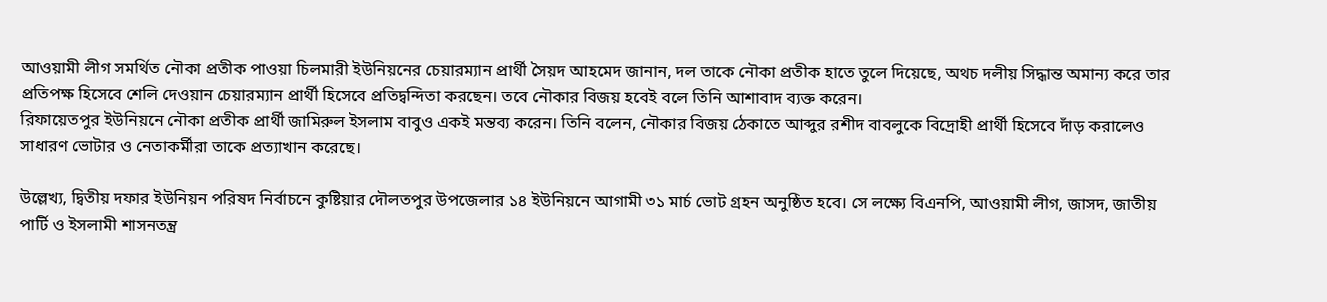আওয়ামী লীগ সমর্থিত নৌকা প্রতীক পাওয়া চিলমারী ইউনিয়নের চেয়ারম্যান প্রার্থী সৈয়দ আহমেদ জানান, দল তাকে নৌকা প্রতীক হাতে তুলে দিয়েছে, অথচ দলীয় সিদ্ধান্ত অমান্য করে তার প্রতিপক্ষ হিসেবে শেলি দেওয়ান চেয়ারম্যান প্রার্থী হিসেবে প্রতিদ্বন্দিতা করছেন। তবে নৌকার বিজয় হবেই বলে তিনি আশাবাদ ব্যক্ত করেন।
রিফায়েতপুর ইউনিয়নে নৌকা প্রতীক প্রার্থী জামিরুল ইসলাম বাবুও একই মন্তব্য করেন। তিনি বলেন, নৌকার বিজয় ঠেকাতে আব্দুর রশীদ বাবলুকে বিদ্রোহী প্রার্থী হিসেবে দাঁড় করালেও সাধারণ ভোটার ও নেতাকর্মীরা তাকে প্রত্যাখান করেছে।

উল্লেখ্য, দ্বিতীয় দফার ইউনিয়ন পরিষদ নির্বাচনে কুষ্টিয়ার দৌলতপুর উপজেলার ১৪ ইউনিয়নে আগামী ৩১ মার্চ ভোট গ্রহন অনুষ্ঠিত হবে। সে লক্ষ্যে বিএনপি, আওয়ামী লীগ, জাসদ, জাতীয় পার্টি ও ইসলামী শাসনতন্ত্র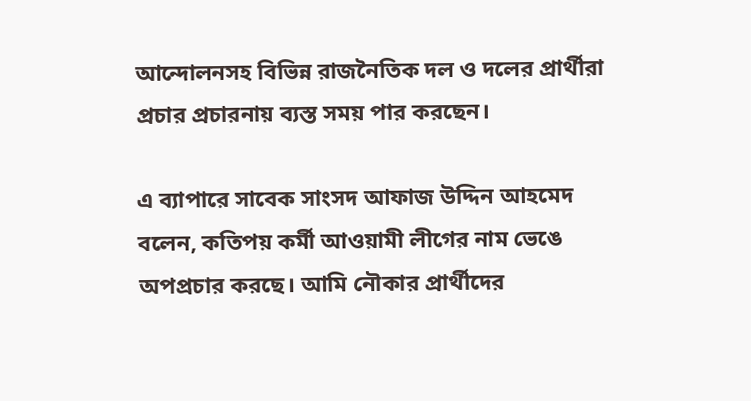আন্দোলনসহ বিভিন্ন রাজনৈতিক দল ও দলের প্রার্থীরা প্রচার প্রচারনায় ব্যস্ত সময় পার করছেন।

এ ব্যাপারে সাবেক সাংসদ আফাজ উদ্দিন আহমেদ বলেন, কতিপয় কর্মী আওয়ামী লীগের নাম ভেঙে অপপ্রচার করছে। আমি নৌকার প্রার্থীদের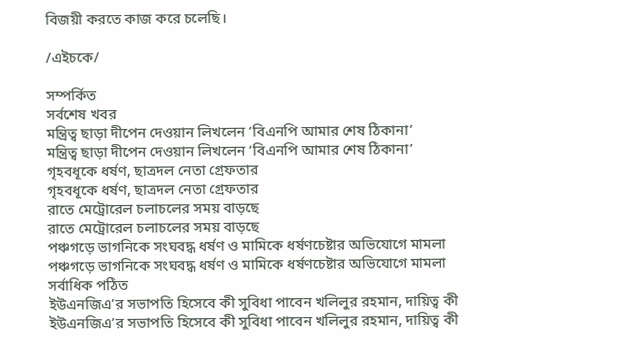বিজয়ী করতে কাজ করে চলেছি।

/এইচকে/

সম্পর্কিত
সর্বশেষ খবর
মন্ত্রিত্ব ছাড়া দীপেন দেওয়ান লিখলেন ‘বিএনপি আমার শেষ ঠিকানা’
মন্ত্রিত্ব ছাড়া দীপেন দেওয়ান লিখলেন ‘বিএনপি আমার শেষ ঠিকানা’
গৃহবধূকে ধর্ষণ, ছাত্রদল নেতা গ্রেফতার
গৃহবধূকে ধর্ষণ, ছাত্রদল নেতা গ্রেফতার
রাতে মেট্রোরেল চলাচলের সময় বাড়ছে
রাতে মেট্রোরেল চলাচলের সময় বাড়ছে
পঞ্চগড়ে ভাগনিকে সংঘবদ্ধ ধর্ষণ ও মামিকে ধর্ষণচেষ্টার অভিযোগে মামলা
পঞ্চগড়ে ভাগনিকে সংঘবদ্ধ ধর্ষণ ও মামিকে ধর্ষণচেষ্টার অভিযোগে মামলা
সর্বাধিক পঠিত
ইউএনজিএ’র সভাপতি হিসেবে কী সুবিধা পাবেন খলিলুর রহমান, দায়িত্ব কী
ইউএনজিএ’র সভাপতি হিসেবে কী সুবিধা পাবেন খলিলুর রহমান, দায়িত্ব কী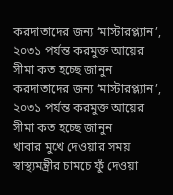করদাতাদের জন্য ‘মাস্টারপ্ল্যান’, ২০৩১ পর্যন্ত করমুক্ত আয়ের সীমা কত হচ্ছে জানুন
করদাতাদের জন্য ‘মাস্টারপ্ল্যান’, ২০৩১ পর্যন্ত করমুক্ত আয়ের সীমা কত হচ্ছে জানুন
খাবার মুখে দেওয়ার সময় স্বাস্থ্যমন্ত্রীর চামচে ফুঁ দেওয়া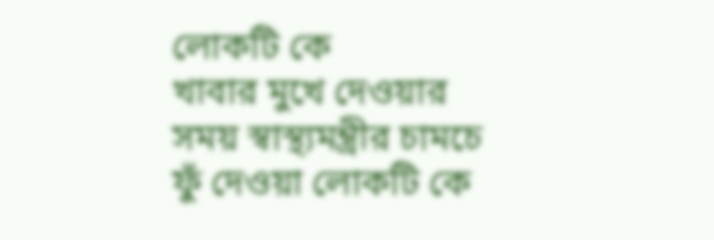লোকটি কে
খাবার মুখে দেওয়ার সময় স্বাস্থ্যমন্ত্রীর চামচে ফুঁ দেওয়া লোকটি কে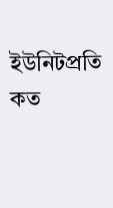ইউনিটপ্রতি কত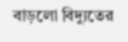বাড়লো বিদ্যুতের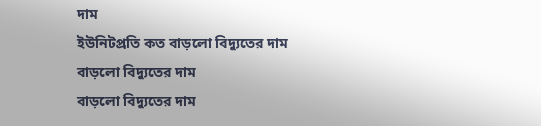দাম
ইউনিটপ্রতি কত বাড়লো বিদ্যুতের দাম
বাড়লো বিদ্যুতের দাম
বাড়লো বিদ্যুতের দাম